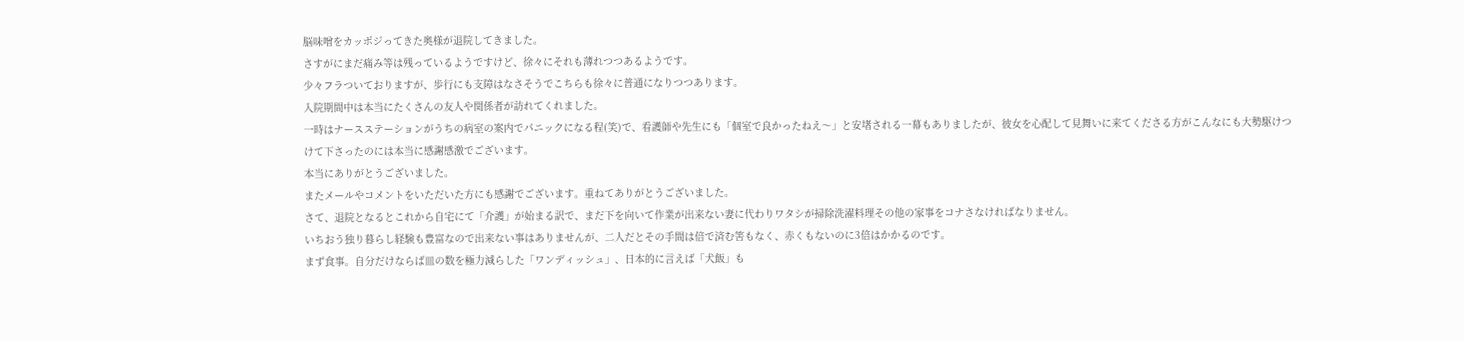脳味噌をカッポジってきた奥様が退院してきました。
さすがにまだ痛み等は残っているようですけど、徐々にそれも薄れつつあるようです。
少々フラついておりますが、歩行にも支障はなさそうでこちらも徐々に普通になりつつあります。
入院期間中は本当にたくさんの友人や関係者が訪れてくれました。
一時はナースステーションがうちの病室の案内でパニックになる程(笑)で、看護師や先生にも「個室で良かったねえ〜」と安堵される一幕もありましたが、彼女を心配して見舞いに来てくださる方がこんなにも大勢駆けつけて下さったのには本当に感謝感激でございます。
本当にありがとうございました。
またメールやコメントをいただいた方にも感謝でございます。重ねてありがとうございました。
さて、退院となるとこれから自宅にて「介護」が始まる訳で、まだ下を向いて作業が出来ない妻に代わりワタシが掃除洗濯料理その他の家事をコナさなければなりません。
いちおう独り暮らし経験も豊富なので出来ない事はありませんが、二人だとその手間は倍で済む筈もなく、赤くもないのに3倍はかかるのです。
まず食事。自分だけならば皿の数を極力減らした「ワンディッシュ」、日本的に言えば「犬飯」も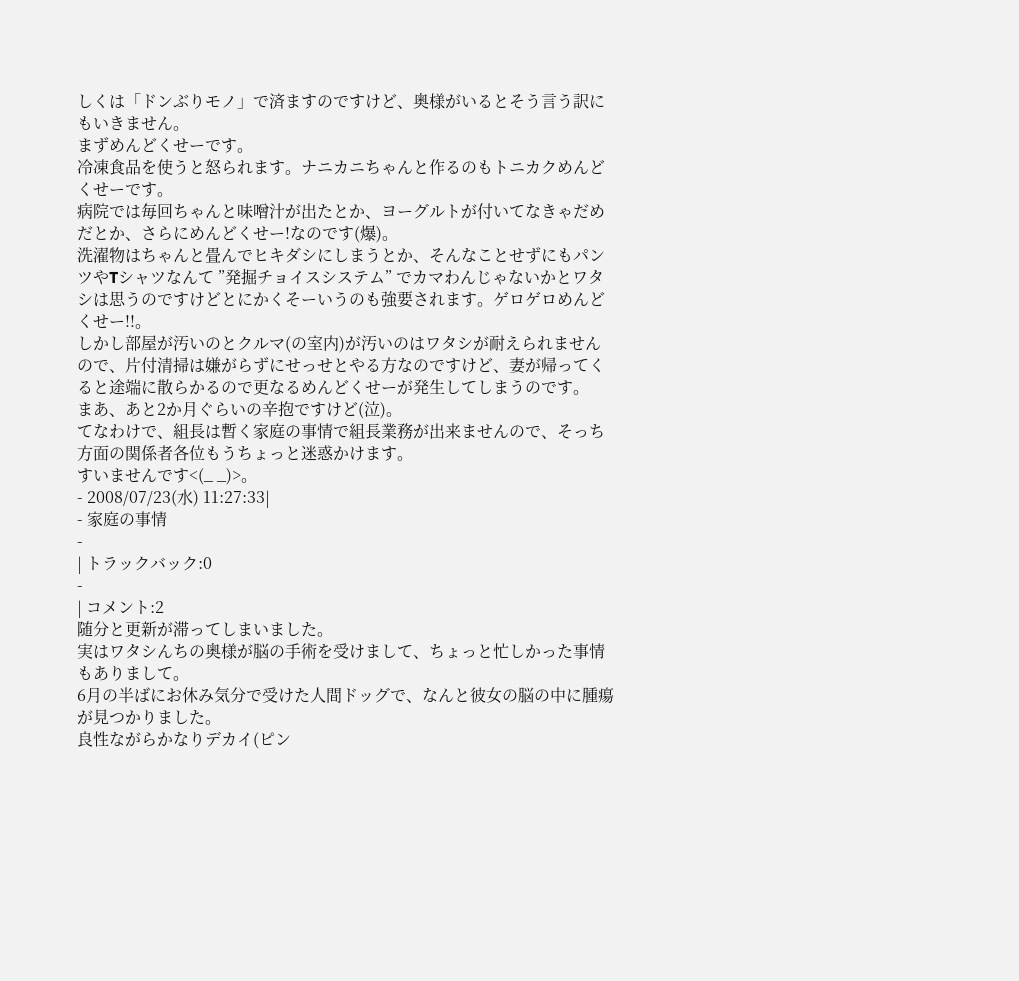しくは「ドンぶりモノ」で済ますのですけど、奥様がいるとそう言う訳にもいきません。
まずめんどくせーです。
冷凍食品を使うと怒られます。ナニカニちゃんと作るのもトニカクめんどくせーです。
病院では毎回ちゃんと味噌汁が出たとか、ヨーグルトが付いてなきゃだめだとか、さらにめんどくせー!なのです(爆)。
洗濯物はちゃんと畳んでヒキダシにしまうとか、そんなことせずにもパンツやTシャツなんて ”発掘チョイスシステム” でカマわんじゃないかとワタシは思うのですけどとにかくそーいうのも強要されます。ゲロゲロめんどくせー!!。
しかし部屋が汚いのとクルマ(の室内)が汚いのはワタシが耐えられませんので、片付清掃は嫌がらずにせっせとやる方なのですけど、妻が帰ってくると途端に散らかるので更なるめんどくせーが発生してしまうのです。
まあ、あと2か月ぐらいの辛抱ですけど(泣)。
てなわけで、組長は暫く家庭の事情で組長業務が出来ませんので、そっち方面の関係者各位もうちょっと迷惑かけます。
すいませんです<(_ _)>。
- 2008/07/23(水) 11:27:33|
- 家庭の事情
-
| トラックバック:0
-
| コメント:2
随分と更新が滞ってしまいました。
実はワタシんちの奥様が脳の手術を受けまして、ちょっと忙しかった事情もありまして。
6月の半ばにお休み気分で受けた人間ドッグで、なんと彼女の脳の中に腫瘍が見つかりました。
良性ながらかなりデカイ(ピン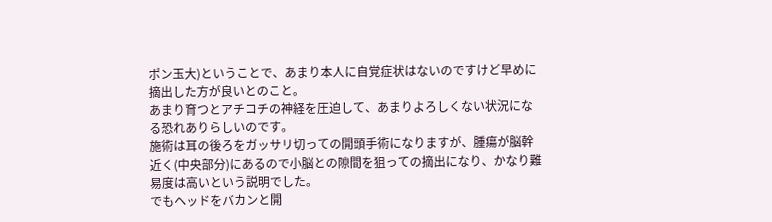ポン玉大)ということで、あまり本人に自覚症状はないのですけど早めに摘出した方が良いとのこと。
あまり育つとアチコチの神経を圧迫して、あまりよろしくない状況になる恐れありらしいのです。
施術は耳の後ろをガッサリ切っての開頭手術になりますが、腫瘍が脳幹近く(中央部分)にあるので小脳との隙間を狙っての摘出になり、かなり難易度は高いという説明でした。
でもヘッドをバカンと開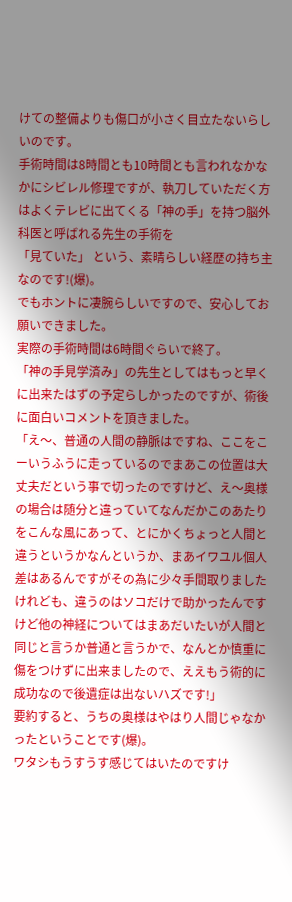けての整備よりも傷口が小さく目立たないらしいのです。
手術時間は8時間とも10時間とも言われなかなかにシビレル修理ですが、執刀していただく方はよくテレビに出てくる「神の手」を持つ脳外科医と呼ばれる先生の手術を
「見ていた」 という、素晴らしい経歴の持ち主なのです!(爆)。
でもホントに凄腕らしいですので、安心してお願いできました。
実際の手術時間は6時間ぐらいで終了。
「神の手見学済み」の先生としてはもっと早くに出来たはずの予定らしかったのですが、術後に面白いコメントを頂きました。
「え〜、普通の人間の静脈はですね、ここをこーいうふうに走っているのでまあこの位置は大丈夫だという事で切ったのですけど、え〜奥様の場合は随分と違っていてなんだかこのあたりをこんな風にあって、とにかくちょっと人間と違うというかなんというか、まあイワユル個人差はあるんですがその為に少々手間取りましたけれども、違うのはソコだけで助かったんですけど他の神経についてはまあだいたいが人間と同じと言うか普通と言うかで、なんとか慎重に傷をつけずに出来ましたので、ええもう術的に成功なので後遺症は出ないハズです!」
要約すると、うちの奥様はやはり人間じゃなかったということです(爆)。
ワタシもうすうす感じてはいたのですけ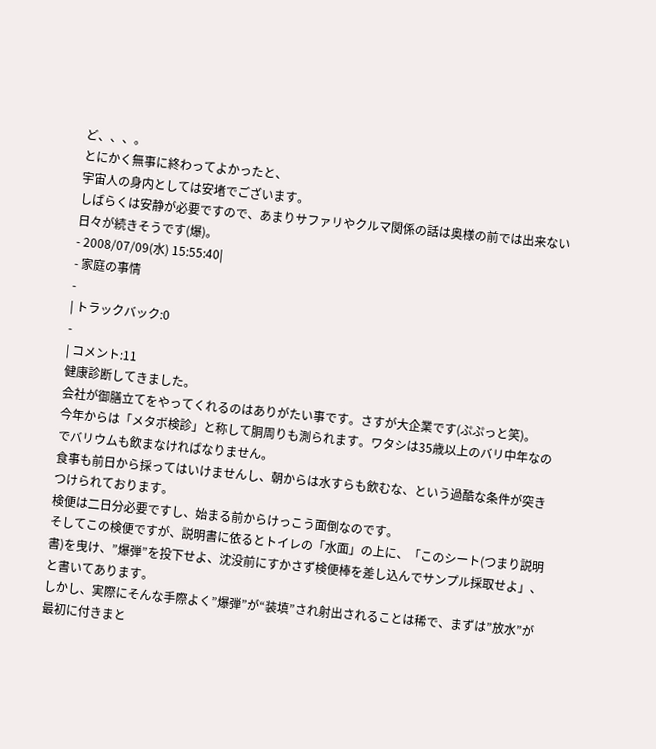ど、、、。
とにかく無事に終わってよかったと、
宇宙人の身内としては安堵でございます。
しばらくは安静が必要ですので、あまりサファリやクルマ関係の話は奥様の前では出来ない日々が続きそうです(爆)。
- 2008/07/09(水) 15:55:40|
- 家庭の事情
-
| トラックバック:0
-
| コメント:11
健康診断してきました。
会社が御膳立てをやってくれるのはありがたい事です。さすが大企業です(ぷぷっと笑)。
今年からは「メタボ検診」と称して胴周りも測られます。ワタシは35歳以上のバリ中年なのでバリウムも飲まなければなりません。
食事も前日から採ってはいけませんし、朝からは水すらも飲むな、という過酷な条件が突きつけられております。
検便は二日分必要ですし、始まる前からけっこう面倒なのです。
そしてこの検便ですが、説明書に依るとトイレの「水面」の上に、「このシート(つまり説明書)を曳け、”爆弾”を投下せよ、沈没前にすかさず検便棒を差し込んでサンプル採取せよ」、と書いてあります。
しかし、実際にそんな手際よく”爆弾”が“装填”され射出されることは稀で、まずは”放水”が最初に付きまと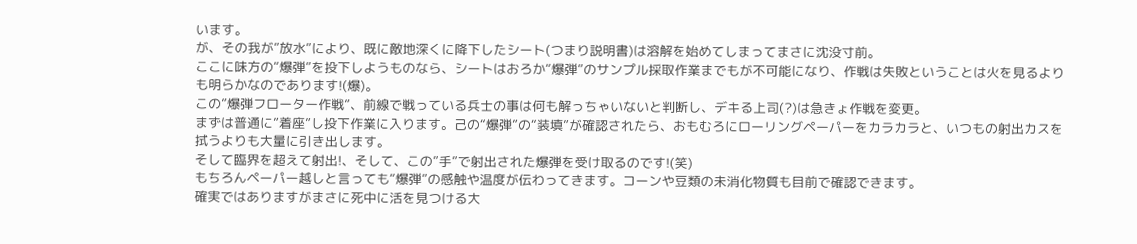います。
が、その我が”放水”により、既に敵地深くに降下したシート(つまり説明書)は溶解を始めてしまってまさに沈没寸前。
ここに味方の“爆弾”を投下しようものなら、シートはおろか“爆弾”のサンプル採取作業までもが不可能になり、作戦は失敗ということは火を見るよりも明らかなのであります!(爆)。
この”爆弾フローター作戦”、前線で戦っている兵士の事は何も解っちゃいないと判断し、デキる上司(?)は急きょ作戦を変更。
まずは普通に”着座”し投下作業に入ります。己の“爆弾”の“装填”が確認されたら、おもむろにローリングペーパーをカラカラと、いつもの射出カスを拭うよりも大量に引き出します。
そして臨界を超えて射出!、そして、この”手”で射出された爆弾を受け取るのです!(笑)
もちろんペーパー越しと言っても“爆弾”の感触や温度が伝わってきます。コーンや豆類の未消化物質も目前で確認できます。
確実ではありますがまさに死中に活を見つける大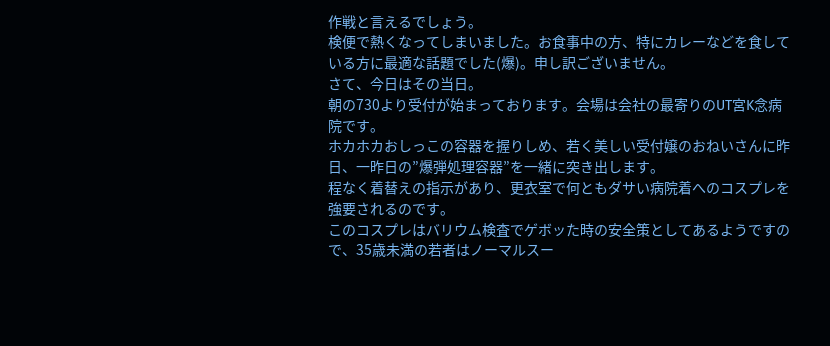作戦と言えるでしょう。
検便で熱くなってしまいました。お食事中の方、特にカレーなどを食している方に最適な話題でした(爆)。申し訳ございません。
さて、今日はその当日。
朝の730より受付が始まっております。会場は会社の最寄りのUT宮K念病院です。
ホカホカおしっこの容器を握りしめ、若く美しい受付嬢のおねいさんに昨日、一昨日の”爆弾処理容器”を一緒に突き出します。
程なく着替えの指示があり、更衣室で何ともダサい病院着へのコスプレを強要されるのです。
このコスプレはバリウム検査でゲボッた時の安全策としてあるようですので、35歳未満の若者はノーマルスー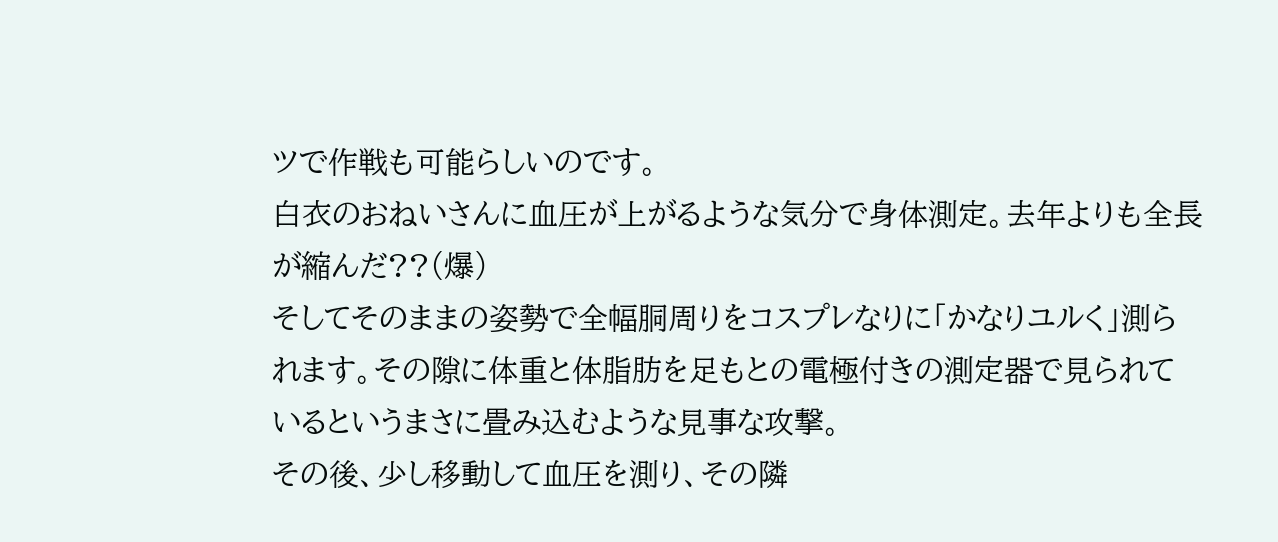ツで作戦も可能らしいのです。
白衣のおねいさんに血圧が上がるような気分で身体測定。去年よりも全長が縮んだ??(爆)
そしてそのままの姿勢で全幅胴周りをコスプレなりに「かなりユルく」測られます。その隙に体重と体脂肪を足もとの電極付きの測定器で見られているというまさに畳み込むような見事な攻撃。
その後、少し移動して血圧を測り、その隣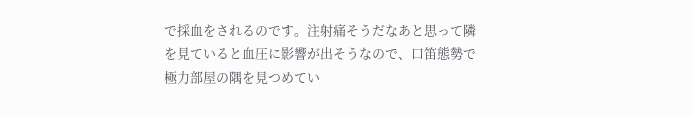で採血をされるのです。注射痛そうだなあと思って隣を見ていると血圧に影響が出そうなので、口笛態勢で極力部屋の隅を見つめてい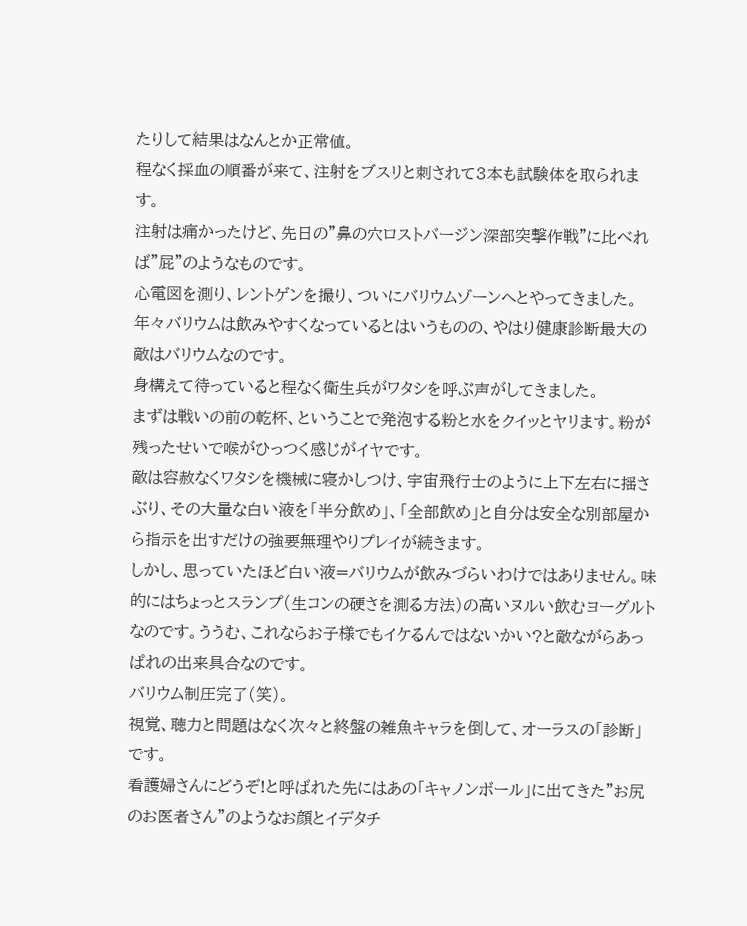たりして結果はなんとか正常値。
程なく採血の順番が来て、注射をブスリと刺されて3本も試験体を取られます。
注射は痛かったけど、先日の”鼻の穴ロストバージン深部突撃作戦”に比べれば”屁”のようなものです。
心電図を測り、レントゲンを撮り、ついにバリウムゾーンへとやってきました。
年々バリウムは飲みやすくなっているとはいうものの、やはり健康診断最大の敵はバリウムなのです。
身構えて待っていると程なく衛生兵がワタシを呼ぶ声がしてきました。
まずは戦いの前の乾杯、ということで発泡する粉と水をクイッとヤリます。粉が残ったせいで喉がひっつく感じがイヤです。
敵は容赦なくワタシを機械に寝かしつけ、宇宙飛行士のように上下左右に揺さぶり、その大量な白い液を「半分飲め」、「全部飲め」と自分は安全な別部屋から指示を出すだけの強要無理やりプレイが続きます。
しかし、思っていたほど白い液=バリウムが飲みづらいわけではありません。味的にはちょっとスランプ(生コンの硬さを測る方法)の高いヌルい飲むヨーグルトなのです。ううむ、これならお子様でもイケるんではないかい?と敵ながらあっぱれの出来具合なのです。
バリウム制圧完了(笑)。
視覚、聴力と問題はなく次々と終盤の雑魚キャラを倒して、オーラスの「診断」です。
看護婦さんにどうぞ!と呼ばれた先にはあの「キャノンボール」に出てきた”お尻のお医者さん”のようなお顔とイデタチ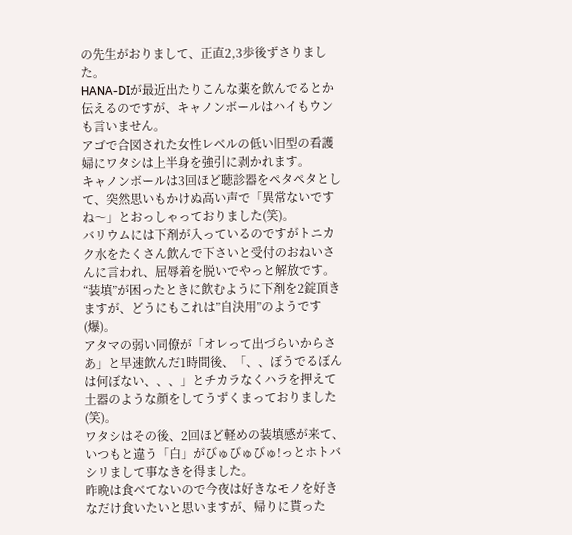の先生がおりまして、正直2,3歩後ずさりました。
HANA-DIが最近出たりこんな薬を飲んでるとか伝えるのですが、キャノンボールはハイもウンも言いません。
アゴで合図された女性レベルの低い旧型の看護婦にワタシは上半身を強引に剥かれます。
キャノンボールは3回ほど聴診器をペタペタとして、突然思いもかけぬ高い声で「異常ないですね〜」とおっしゃっておりました(笑)。
バリウムには下剤が入っているのですがトニカク水をたくさん飲んで下さいと受付のおねいさんに言われ、屈辱着を脱いでやっと解放です。
“装填”が困ったときに飲むように下剤を2錠頂きますが、どうにもこれは”自決用”のようです(爆)。
アタマの弱い同僚が「オレって出づらいからさあ」と早速飲んだ1時間後、「、、ぼうでるぼんは何ぼない、、、」とチカラなくハラを押えて土器のような顔をしてうずくまっておりました(笑)。
ワタシはその後、2回ほど軽めの装填感が来て、いつもと違う「白」がびゅびゅびゅ!っとホトバシリまして事なきを得ました。
昨晩は食べてないので今夜は好きなモノを好きなだけ食いたいと思いますが、帰りに貰った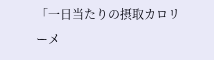「一日当たりの摂取カロリーメ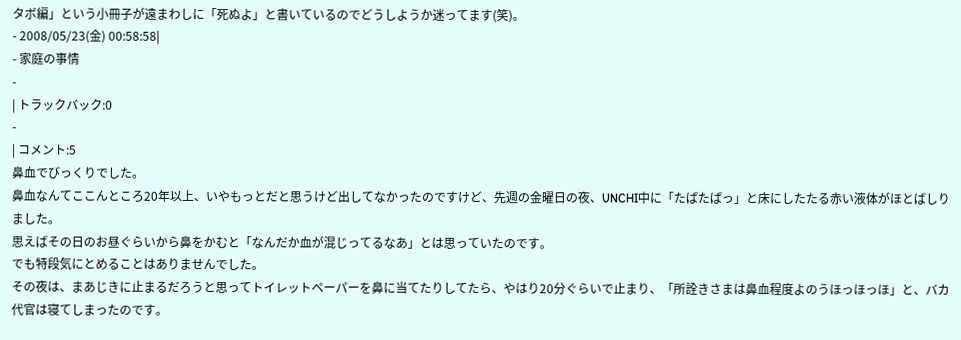タボ編」という小冊子が遠まわしに「死ぬよ」と書いているのでどうしようか迷ってます(笑)。
- 2008/05/23(金) 00:58:58|
- 家庭の事情
-
| トラックバック:0
-
| コメント:5
鼻血でびっくりでした。
鼻血なんてここんところ20年以上、いやもっとだと思うけど出してなかったのですけど、先週の金曜日の夜、UNCHI中に「たぱたぱっ」と床にしたたる赤い液体がほとばしりました。
思えばその日のお昼ぐらいから鼻をかむと「なんだか血が混じってるなあ」とは思っていたのです。
でも特段気にとめることはありませんでした。
その夜は、まあじきに止まるだろうと思ってトイレットペーパーを鼻に当てたりしてたら、やはり20分ぐらいで止まり、「所詮きさまは鼻血程度よのうほっほっほ」と、バカ代官は寝てしまったのです。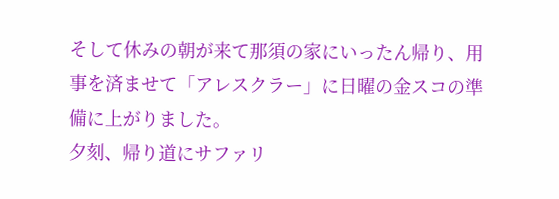そして休みの朝が来て那須の家にいったん帰り、用事を済ませて「アレスクラー」に日曜の金スコの準備に上がりました。
夕刻、帰り道にサファリ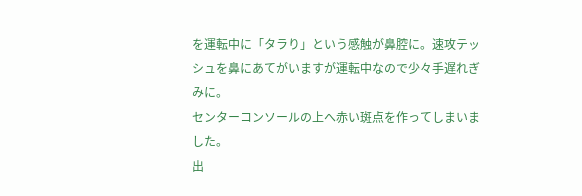を運転中に「タラり」という感触が鼻腔に。速攻テッシュを鼻にあてがいますが運転中なので少々手遅れぎみに。
センターコンソールの上へ赤い斑点を作ってしまいました。
出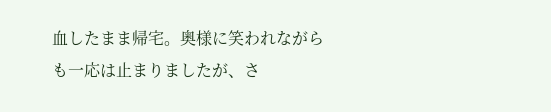血したまま帰宅。奥様に笑われながらも一応は止まりましたが、さ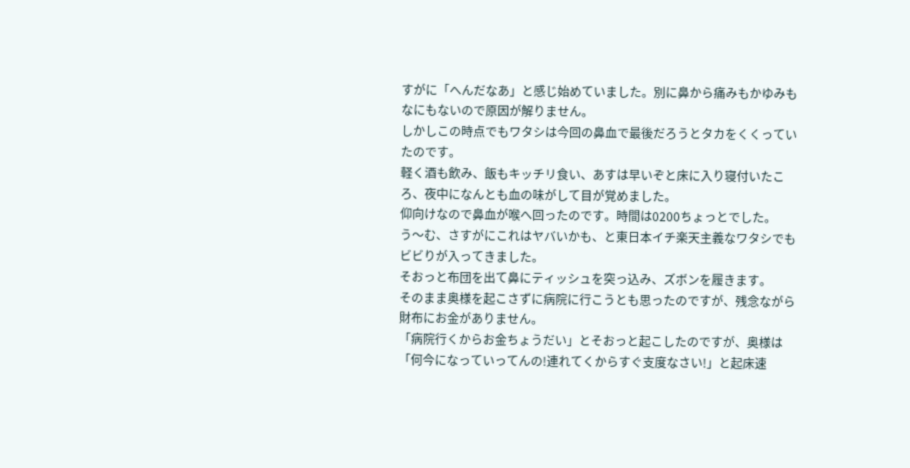すがに「へんだなあ」と感じ始めていました。別に鼻から痛みもかゆみもなにもないので原因が解りません。
しかしこの時点でもワタシは今回の鼻血で最後だろうとタカをくくっていたのです。
軽く酒も飲み、飯もキッチリ食い、あすは早いぞと床に入り寝付いたころ、夜中になんとも血の味がして目が覚めました。
仰向けなので鼻血が喉へ回ったのです。時間は0200ちょっとでした。
う〜む、さすがにこれはヤバいかも、と東日本イチ楽天主義なワタシでもビビりが入ってきました。
そおっと布団を出て鼻にティッシュを突っ込み、ズボンを履きます。
そのまま奥様を起こさずに病院に行こうとも思ったのですが、残念ながら財布にお金がありません。
「病院行くからお金ちょうだい」とそおっと起こしたのですが、奥様は「何今になっていってんの!連れてくからすぐ支度なさい!」と起床速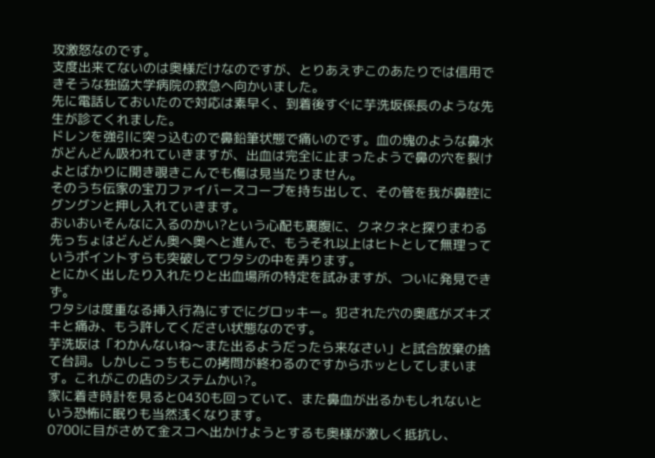攻激怒なのです。
支度出来てないのは奥様だけなのですが、とりあえずこのあたりでは信用できそうな独協大学病院の救急へ向かいました。
先に電話しておいたので対応は素早く、到着後すぐに芋洗坂係長のような先生が診てくれました。
ドレンを強引に突っ込むので鼻鉛筆状態で痛いのです。血の塊のような鼻水がどんどん吸われていきますが、出血は完全に止まったようで鼻の穴を裂けよとばかりに開き覗きこんでも傷は見当たりません。
そのうち伝家の宝刀ファイバースコープを持ち出して、その管を我が鼻腔にグングンと押し入れていきます。
おいおいそんなに入るのかい?という心配も裏腹に、クネクネと探りまわる先っちょはどんどん奥へ奥へと進んで、もうそれ以上はヒトとして無理っていうポイントすらも突破してワタシの中を弄ります。
とにかく出したり入れたりと出血場所の特定を試みますが、ついに発見できず。
ワタシは度重なる挿入行為にすでにグロッキー。犯された穴の奥底がズキズキと痛み、もう許してください状態なのです。
芋洗坂は「わかんないね〜また出るようだったら来なさい」と試合放棄の捨て台詞。しかしこっちもこの拷問が終わるのですからホッとしてしまいます。これがこの店のシステムかい?。
家に着き時計を見ると0430も回っていて、また鼻血が出るかもしれないという恐怖に眠りも当然浅くなります。
0700に目がさめて金スコへ出かけようとするも奥様が激しく抵抗し、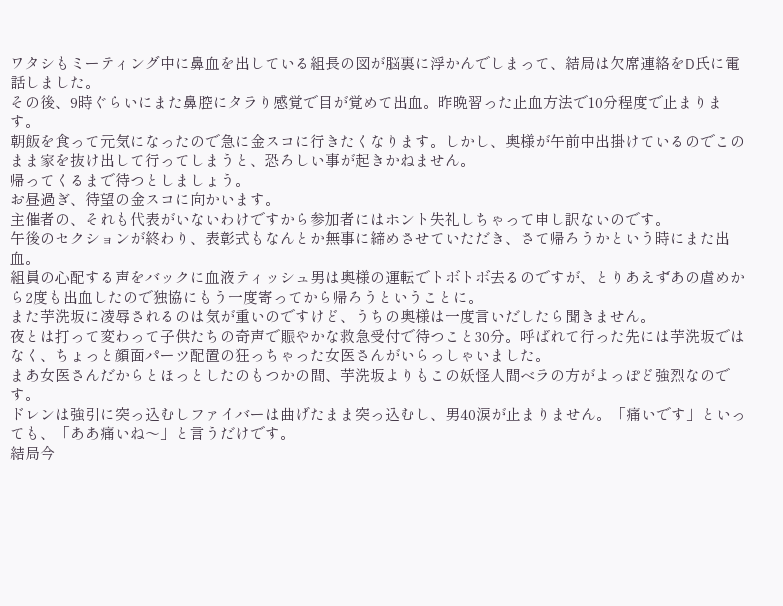ワタシもミーティング中に鼻血を出している組長の図が脳裏に浮かんでしまって、結局は欠席連絡をD氏に電話しました。
その後、9時ぐらいにまた鼻腔にタラり感覚で目が覚めて出血。昨晩習った止血方法で10分程度で止まります。
朝飯を食って元気になったので急に金スコに行きたくなります。しかし、奥様が午前中出掛けているのでこのまま家を抜け出して行ってしまうと、恐ろしい事が起きかねません。
帰ってくるまで待つとしましょう。
お昼過ぎ、待望の金スコに向かいます。
主催者の、それも代表がいないわけですから参加者にはホント失礼しちゃって申し訳ないのです。
午後のセクションが終わり、表彰式もなんとか無事に締めさせていただき、さて帰ろうかという時にまた出血。
組員の心配する声をバックに血液ティッシュ男は奥様の運転でトボトボ去るのですが、とりあえずあの虐めから2度も出血したので独協にもう一度寄ってから帰ろうということに。
また芋洗坂に凌辱されるのは気が重いのですけど、うちの奥様は一度言いだしたら聞きません。
夜とは打って変わって子供たちの奇声で賑やかな救急受付で待つこと30分。呼ばれて行った先には芋洗坂ではなく、ちょっと顔面パーツ配置の狂っちゃった女医さんがいらっしゃいました。
まあ女医さんだからとほっとしたのもつかの間、芋洗坂よりもこの妖怪人間ベラの方がよっぽど強烈なのです。
ドレンは強引に突っ込むしファイバーは曲げたまま突っ込むし、男40涙が止まりません。「痛いです」といっても、「ああ痛いね〜」と言うだけです。
結局今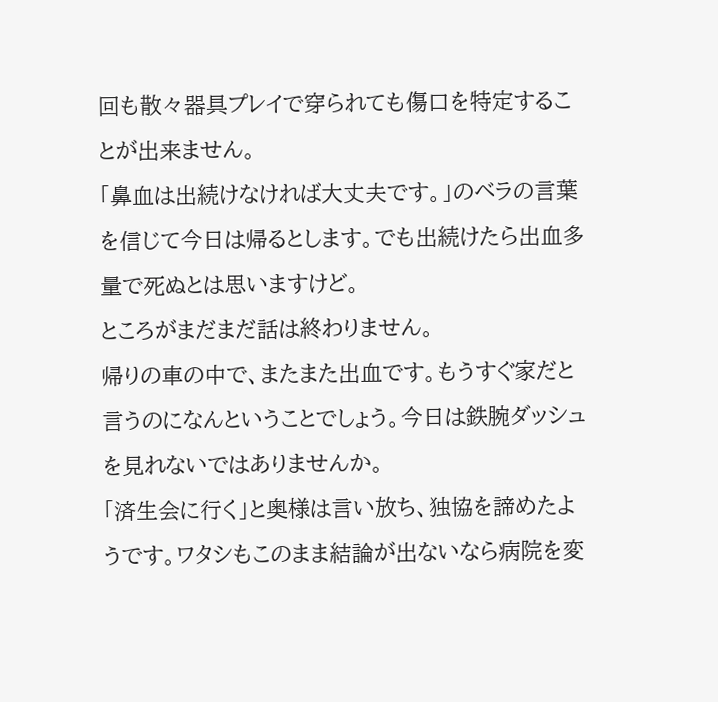回も散々器具プレイで穿られても傷口を特定することが出来ません。
「鼻血は出続けなければ大丈夫です。」のベラの言葉を信じて今日は帰るとします。でも出続けたら出血多量で死ぬとは思いますけど。
ところがまだまだ話は終わりません。
帰りの車の中で、またまた出血です。もうすぐ家だと言うのになんということでしょう。今日は鉄腕ダッシュを見れないではありませんか。
「済生会に行く」と奥様は言い放ち、独協を諦めたようです。ワタシもこのまま結論が出ないなら病院を変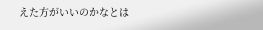えた方がいいのかなとは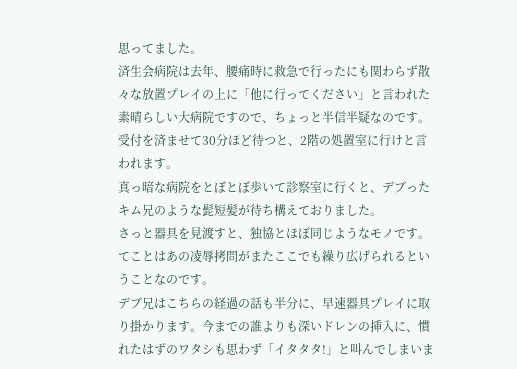思ってました。
済生会病院は去年、腰痛時に救急で行ったにも関わらず散々な放置プレイの上に「他に行ってください」と言われた素晴らしい大病院ですので、ちょっと半信半疑なのです。
受付を済ませて30分ほど待つと、2階の処置室に行けと言われます。
真っ暗な病院をとぼとぼ歩いて診察室に行くと、デブったキム兄のような髭短髪が待ち構えておりました。
さっと器具を見渡すと、独協とほぼ同じようなモノです。てことはあの凌辱拷問がまたここでも繰り広げられるということなのです。
デブ兄はこちらの経過の話も半分に、早速器具プレイに取り掛かります。今までの誰よりも深いドレンの挿入に、慣れたはずのワタシも思わず「イタタタ!」と叫んでしまいま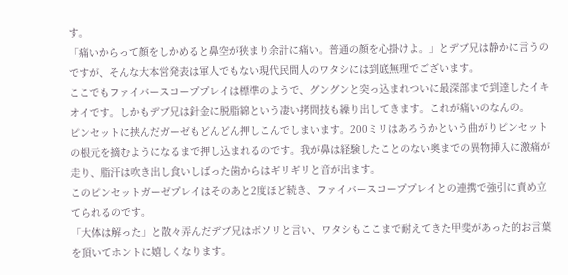す。
「痛いからって顔をしかめると鼻空が狭まり余計に痛い。普通の顔を心掛けよ。」とデブ兄は静かに言うのですが、そんな大本営発表は軍人でもない現代民間人のワタシには到底無理でございます。
ここでもファイバースコーププレイは標準のようで、グングンと突っ込まれついに最深部まで到達したイキオイです。しかもデブ兄は針金に脱脂綿という凄い拷問技も繰り出してきます。これが痛いのなんの。
ピンセットに挟んだガーゼもどんどん押しこんでしまいます。200ミリはあろうかという曲がりピンセットの根元を摘むようになるまで押し込まれるのです。我が鼻は経験したことのない奥までの異物挿入に激痛が走り、脂汗は吹き出し食いしばった歯からはギリギリと音が出ます。
このピンセットガーゼプレイはそのあと2度ほど続き、ファイバースコーププレイとの連携で強引に責め立てられるのです。
「大体は解った」と散々弄んだデブ兄はボソリと言い、ワタシもここまで耐えてきた甲斐があった的お言葉を頂いてホントに嬉しくなります。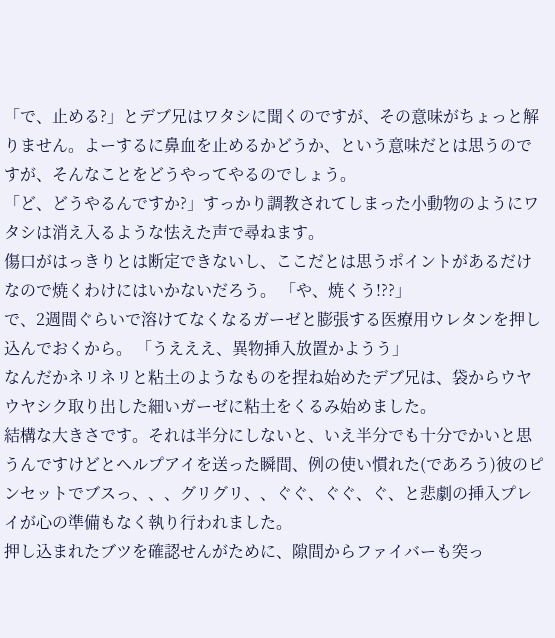「で、止める?」とデブ兄はワタシに聞くのですが、その意味がちょっと解りません。よーするに鼻血を止めるかどうか、という意味だとは思うのですが、そんなことをどうやってやるのでしょう。
「ど、どうやるんですか?」すっかり調教されてしまった小動物のようにワタシは消え入るような怯えた声で尋ねます。
傷口がはっきりとは断定できないし、ここだとは思うポイントがあるだけなので焼くわけにはいかないだろう。 「や、焼くう!??」
で、2週間ぐらいで溶けてなくなるガーゼと膨張する医療用ウレタンを押し込んでおくから。 「うえええ、異物挿入放置かようう」
なんだかネリネリと粘土のようなものを捏ね始めたデブ兄は、袋からウヤウヤシク取り出した細いガーゼに粘土をくるみ始めました。
結構な大きさです。それは半分にしないと、いえ半分でも十分でかいと思うんですけどとヘルプアイを送った瞬間、例の使い慣れた(であろう)彼のピンセットでブスっ、、、グリグリ、、ぐぐ、ぐぐ、ぐ、と悲劇の挿入プレイが心の準備もなく執り行われました。
押し込まれたブツを確認せんがために、隙間からファイバーも突っ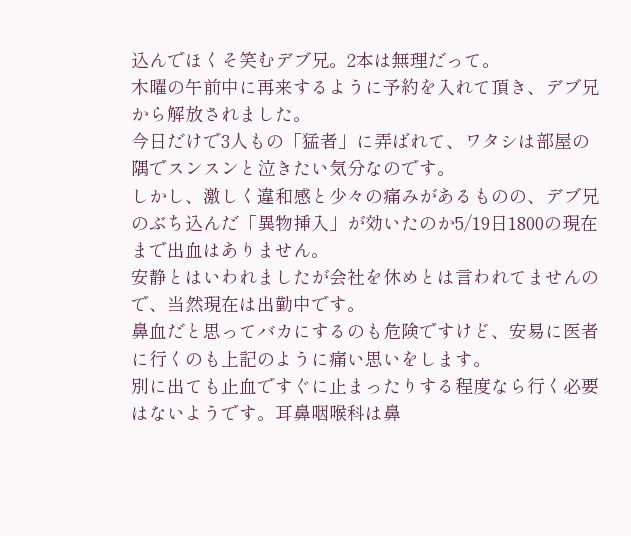込んでほくそ笑むデブ兄。2本は無理だって。
木曜の午前中に再来するように予約を入れて頂き、デブ兄から解放されました。
今日だけで3人もの「猛者」に弄ばれて、ワタシは部屋の隅でスンスンと泣きたい気分なのです。
しかし、激しく違和感と少々の痛みがあるものの、デブ兄のぶち込んだ「異物挿入」が効いたのか5/19日1800の現在まで出血はありません。
安静とはいわれましたが会社を休めとは言われてませんので、当然現在は出勤中です。
鼻血だと思ってバカにするのも危険ですけど、安易に医者に行くのも上記のように痛い思いをします。
別に出ても止血ですぐに止まったりする程度なら行く必要はないようです。耳鼻咽喉科は鼻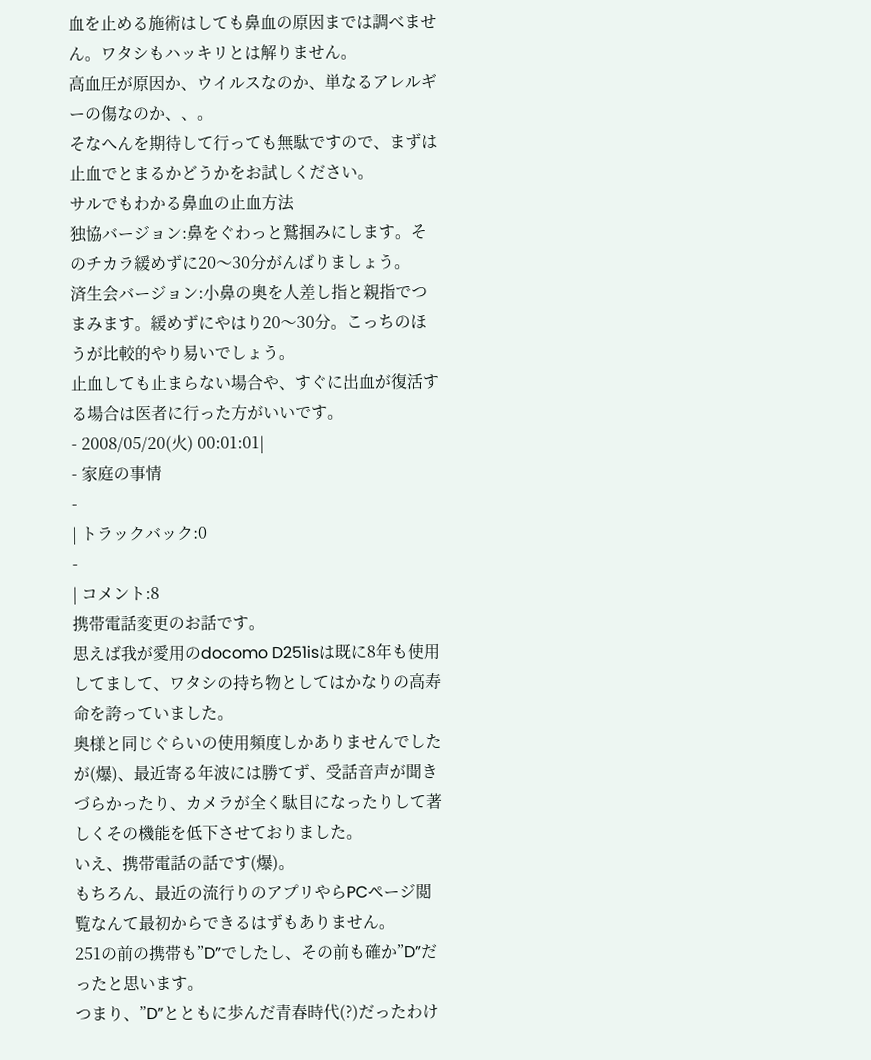血を止める施術はしても鼻血の原因までは調べません。ワタシもハッキリとは解りません。
高血圧が原因か、ウイルスなのか、単なるアレルギーの傷なのか、、。
そなへんを期待して行っても無駄ですので、まずは止血でとまるかどうかをお試しください。
サルでもわかる鼻血の止血方法
独協バージョン:鼻をぐわっと鷲掴みにします。そのチカラ緩めずに20〜30分がんばりましょう。
済生会バージョン:小鼻の奥を人差し指と親指でつまみます。緩めずにやはり20〜30分。こっちのほうが比較的やり易いでしょう。
止血しても止まらない場合や、すぐに出血が復活する場合は医者に行った方がいいです。
- 2008/05/20(火) 00:01:01|
- 家庭の事情
-
| トラックバック:0
-
| コメント:8
携帯電話変更のお話です。
思えば我が愛用のdocomo D251isは既に8年も使用してまして、ワタシの持ち物としてはかなりの高寿命を誇っていました。
奥様と同じぐらいの使用頻度しかありませんでしたが(爆)、最近寄る年波には勝てず、受話音声が聞きづらかったり、カメラが全く駄目になったりして著しくその機能を低下させておりました。
いえ、携帯電話の話です(爆)。
もちろん、最近の流行りのアプリやらPCページ閲覧なんて最初からできるはずもありません。
251の前の携帯も”D”でしたし、その前も確か”D”だったと思います。
つまり、”D”とともに歩んだ青春時代(?)だったわけ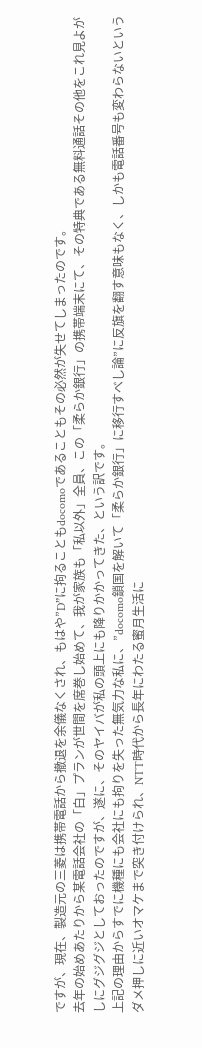ですが、現在、製造元の三菱は携帯電話から撤退を余儀なくされ、もはや”D”に拘ることもdocomoであることもその必然が失せてしまったのです。
去年の始めあたりから某電話会社の「白」プランが世間を席巻し始めて、我が家族も「私以外」全員、この「柔らか銀行」の携帯端末にて、その特典である無料通話その他をこれ見よがしにグジグジとしておったのですが、遂に、そのヤイバが私の頭上にも降りかかってきた、という訳です。
上記の理由からすでに機種にも会社にも拘りを失った無気力な私に、”docomo鎖国を解いて「柔らか銀行」に移行すべし論”に反旗を翻す意味もなく、しかも電話番号も変わらないというダメ押しに近いオマケまで突き付けられ、NTT時代から長年にわたる蜜月生活に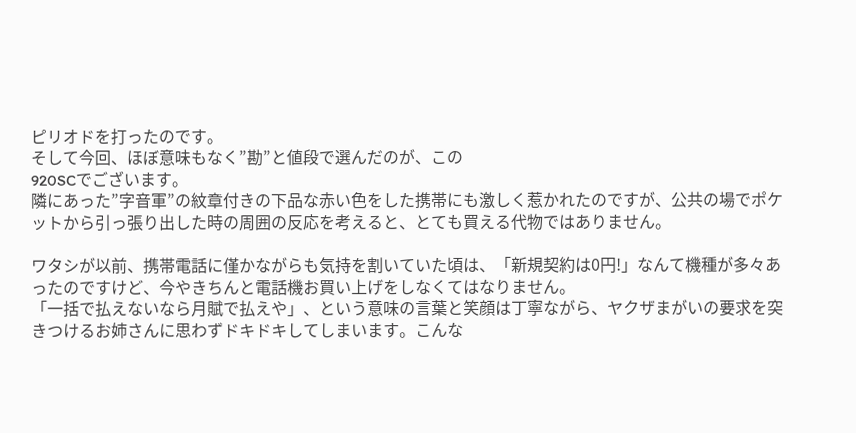ピリオドを打ったのです。
そして今回、ほぼ意味もなく”勘”と値段で選んだのが、この
920SCでございます。
隣にあった”字音軍”の紋章付きの下品な赤い色をした携帯にも激しく惹かれたのですが、公共の場でポケットから引っ張り出した時の周囲の反応を考えると、とても買える代物ではありません。

ワタシが以前、携帯電話に僅かながらも気持を割いていた頃は、「新規契約は0円!」なんて機種が多々あったのですけど、今やきちんと電話機お買い上げをしなくてはなりません。
「一括で払えないなら月賦で払えや」、という意味の言葉と笑顔は丁寧ながら、ヤクザまがいの要求を突きつけるお姉さんに思わずドキドキしてしまいます。こんな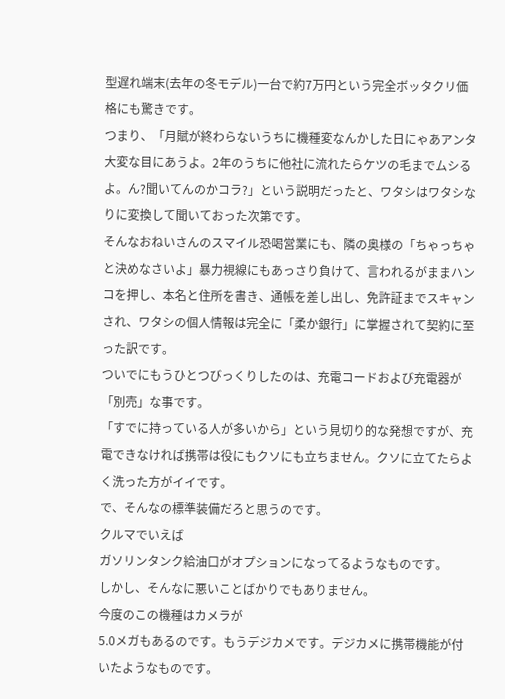型遅れ端末(去年の冬モデル)一台で約7万円という完全ボッタクリ価格にも驚きです。
つまり、「月賦が終わらないうちに機種変なんかした日にゃあアンタ大変な目にあうよ。2年のうちに他社に流れたらケツの毛までムシるよ。ん?聞いてんのかコラ?」という説明だったと、ワタシはワタシなりに変換して聞いておった次第です。
そんなおねいさんのスマイル恐喝営業にも、隣の奥様の「ちゃっちゃと決めなさいよ」暴力視線にもあっさり負けて、言われるがままハンコを押し、本名と住所を書き、通帳を差し出し、免許証までスキャンされ、ワタシの個人情報は完全に「柔か銀行」に掌握されて契約に至った訳です。
ついでにもうひとつびっくりしたのは、充電コードおよび充電器が「別売」な事です。
「すでに持っている人が多いから」という見切り的な発想ですが、充電できなければ携帯は役にもクソにも立ちません。クソに立てたらよく洗った方がイイです。
で、そんなの標準装備だろと思うのです。
クルマでいえば
ガソリンタンク給油口がオプションになってるようなものです。
しかし、そんなに悪いことばかりでもありません。
今度のこの機種はカメラが
5.0メガもあるのです。もうデジカメです。デジカメに携帯機能が付いたようなものです。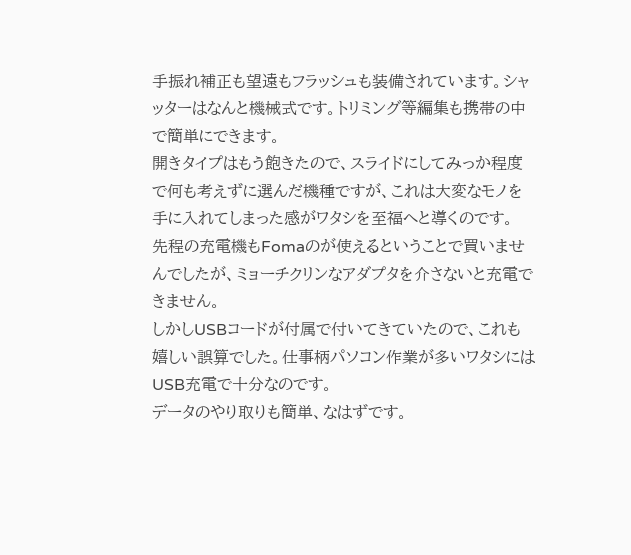手振れ補正も望遠もフラッシュも装備されています。シャッターはなんと機械式です。トリミング等編集も携帯の中で簡単にできます。
開きタイプはもう飽きたので、スライドにしてみっか程度で何も考えずに選んだ機種ですが、これは大変なモノを手に入れてしまった感がワタシを至福へと導くのです。
先程の充電機もFomaのが使えるということで買いませんでしたが、ミョーチクリンなアダプタを介さないと充電できません。
しかしUSBコードが付属で付いてきていたので、これも嬉しい誤算でした。仕事柄パソコン作業が多いワタシにはUSB充電で十分なのです。
データのやり取りも簡単、なはずです。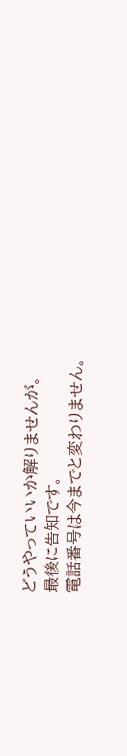どうやっていいか解りませんが。
最後に告知です。
電話番号は今までと変わりません。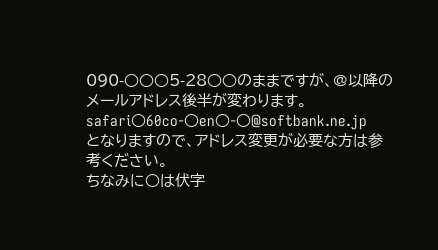090-○○○5-28○○のままですが、@以降のメールアドレス後半が変わります。
safari○60co-○en○-○@softbank.ne.jp
となりますので、アドレス変更が必要な方は参考ください。
ちなみに○は伏字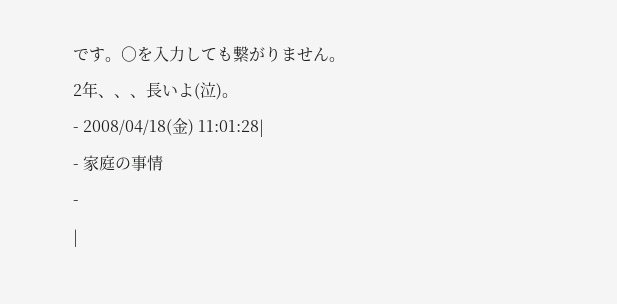です。○を入力しても繋がりません。
2年、、、長いよ(泣)。
- 2008/04/18(金) 11:01:28|
- 家庭の事情
-
|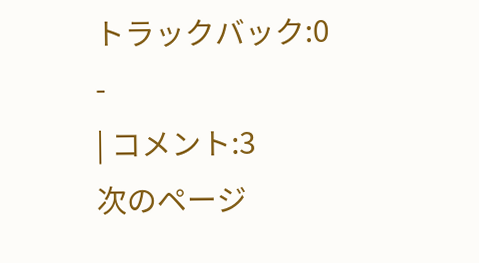トラックバック:0
-
| コメント:3
次のページ